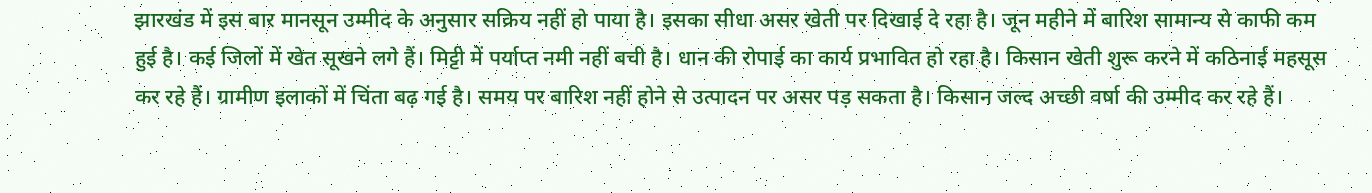झारखंड में इस बार मानसून उम्मीद के अनुसार सक्रिय नहीं हो पाया है। इसका सीधा असर खेती पर दिखाई दे रहा है। जून महीने में बारिश सामान्य से काफी कम हुई है। कई जिलों में खेत सूखने लगे हैं। मिट्टी में पर्याप्त नमी नहीं बची है। धान की रोपाई का कार्य प्रभावित हो रहा है। किसान खेती शुरू करने में कठिनाई महसूस कर रहे हैं। ग्रामीण इलाकों में चिंता बढ़ गई है। समय पर बारिश नहीं होने से उत्पादन पर असर पड़ सकता है। किसान जल्द अच्छी वर्षा की उम्मीद कर रहे हैं।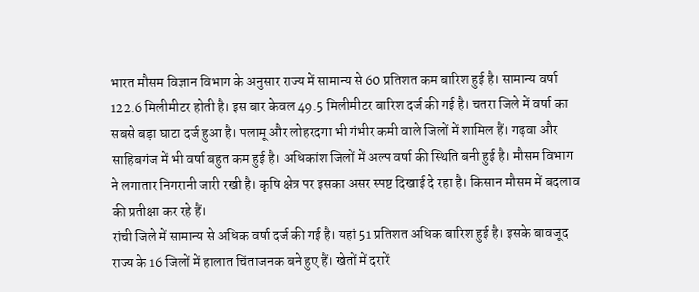भारत मौसम विज्ञान विभाग के अनुसार राज्य में सामान्य से 60 प्रतिशत कम बारिश हुई है। सामान्य वर्षा 122.6 मिलीमीटर होती है। इस बार केवल 49.5 मिलीमीटर बारिश दर्ज की गई है। चतरा जिले में वर्षा का सबसे बड़ा घाटा दर्ज हुआ है। पलामू और लोहरदगा भी गंभीर कमी वाले जिलों में शामिल हैं। गढ़वा और साहिबगंज में भी वर्षा बहुत कम हुई है। अधिकांश जिलों में अल्प वर्षा की स्थिति बनी हुई है। मौसम विभाग ने लगातार निगरानी जारी रखी है। कृषि क्षेत्र पर इसका असर स्पष्ट दिखाई दे रहा है। किसान मौसम में बदलाव की प्रतीक्षा कर रहे हैं।
रांची जिले में सामान्य से अधिक वर्षा दर्ज की गई है। यहां 51 प्रतिशत अधिक बारिश हुई है। इसके बावजूद राज्य के 16 जिलों में हालात चिंताजनक बने हुए हैं। खेतों में दरारें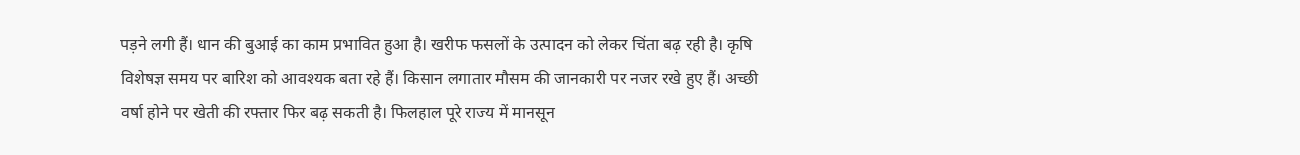पड़ने लगी हैं। धान की बुआई का काम प्रभावित हुआ है। खरीफ फसलों के उत्पादन को लेकर चिंता बढ़ रही है। कृषि विशेषज्ञ समय पर बारिश को आवश्यक बता रहे हैं। किसान लगातार मौसम की जानकारी पर नजर रखे हुए हैं। अच्छी वर्षा होने पर खेती की रफ्तार फिर बढ़ सकती है। फिलहाल पूरे राज्य में मानसून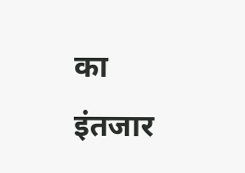का इंतजार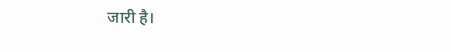जारी है।